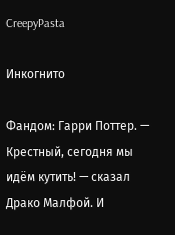CreepyPasta

Инкогнито

Фандом: Гарри Поттер. — Крестный, сегодня мы идём кутить! — сказал Драко Малфой. И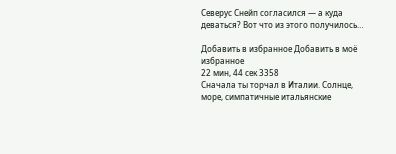Северус Снейп согласился — а куда деваться? Вот что из этого получилось…

Добавить в избранное Добавить в моё избранное
22 мин, 44 сек 3358
Сначала ты торчал в Италии. Солнце, море, симпатичные итальянские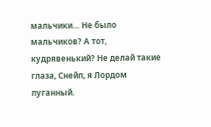мальчики… Не было мальчиков? А тот, кудрявенький? Не делай такие глаза, Снейп, я Лордом пуганный.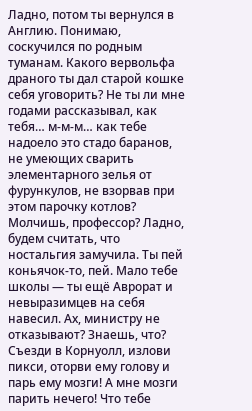Ладно, потом ты вернулся в Англию. Понимаю, соскучился по родным туманам. Какого вервольфа драного ты дал старой кошке себя уговорить? Не ты ли мне годами рассказывал, как тебя… м-м-м… как тебе надоело это стадо баранов, не умеющих сварить элементарного зелья от фурункулов, не взорвав при этом парочку котлов? Молчишь, профессор? Ладно, будем считать, что ностальгия замучила. Ты пей коньячок-то, пей. Мало тебе школы — ты ещё Аврорат и невыразимцев на себя навесил. Ах, министру не отказывают? Знаешь, что? Съезди в Корнуолл, излови пикси, оторви ему голову и парь ему мозги! А мне мозги парить нечего! Что тебе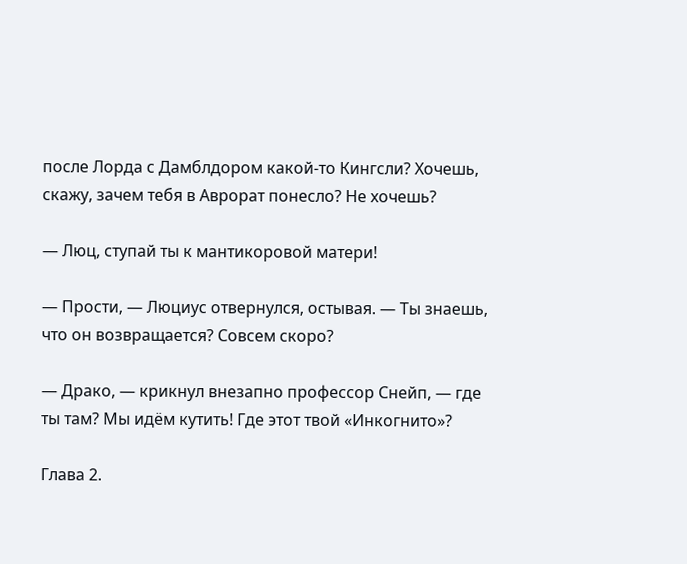после Лорда с Дамблдором какой-то Кингсли? Хочешь, скажу, зачем тебя в Аврорат понесло? Не хочешь?

— Люц, ступай ты к мантикоровой матери!

— Прости, — Люциус отвернулся, остывая. — Ты знаешь, что он возвращается? Совсем скоро?

— Драко, — крикнул внезапно профессор Снейп, — где ты там? Мы идём кутить! Где этот твой «Инкогнито»?

Глава 2.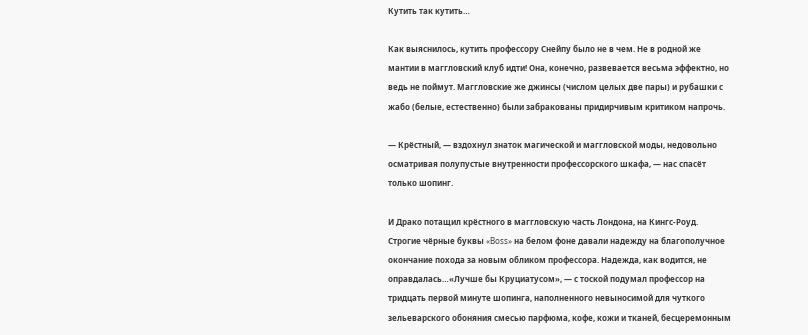Кутить так кутить…

Как выяснилось, кутить профессору Снейпу было не в чем. Не в родной же мантии в маггловский клуб идти! Она, конечно, развевается весьма эффектно, но ведь не поймут. Маггловские же джинсы (числом целых две пары) и рубашки с жабо (белые, естественно) были забракованы придирчивым критиком напрочь.

— Крёстный, — вздохнул знаток магической и маггловской моды, недовольно осматривая полупустые внутренности профессорского шкафа, — нас спасёт только шопинг.

И Драко потащил крёстного в маггловскую часть Лондона, на Кингс-Роуд. Строгие чёрные буквы «Boss» на белом фоне давали надежду на благополучное окончание похода за новым обликом профессора. Надежда, как водится, не оправдалась…«Лучше бы Круциатусом», — с тоской подумал профессор на тридцать первой минуте шопинга, наполненного невыносимой для чуткого зельеварского обоняния смесью парфюма, кофе, кожи и тканей, бесцеремонным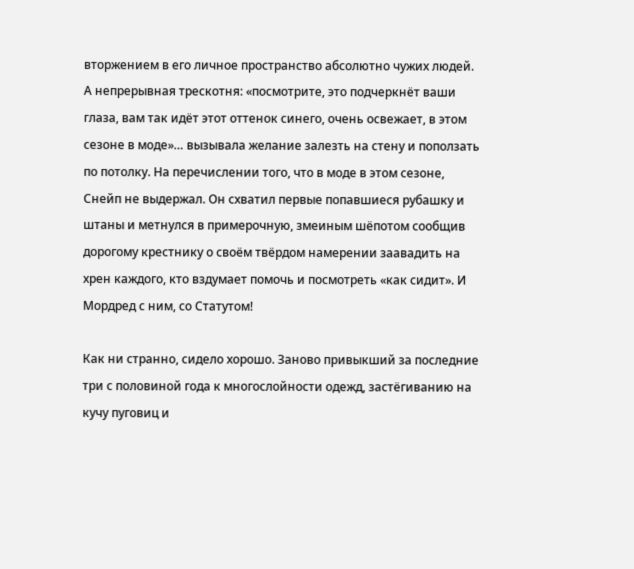вторжением в его личное пространство абсолютно чужих людей. А непрерывная трескотня: «посмотрите, это подчеркнёт ваши глаза, вам так идёт этот оттенок синего, очень освежает, в этом сезоне в моде»… вызывала желание залезть на стену и поползать по потолку. На перечислении того, что в моде в этом сезоне, Снейп не выдержал. Он схватил первые попавшиеся рубашку и штаны и метнулся в примерочную, змеиным шёпотом сообщив дорогому крестнику о своём твёрдом намерении заавадить на хрен каждого, кто вздумает помочь и посмотреть «как сидит». И Мордред с ним, со Статутом!

Как ни странно, сидело хорошо. Заново привыкший за последние три с половиной года к многослойности одежд, застёгиванию на кучу пуговиц и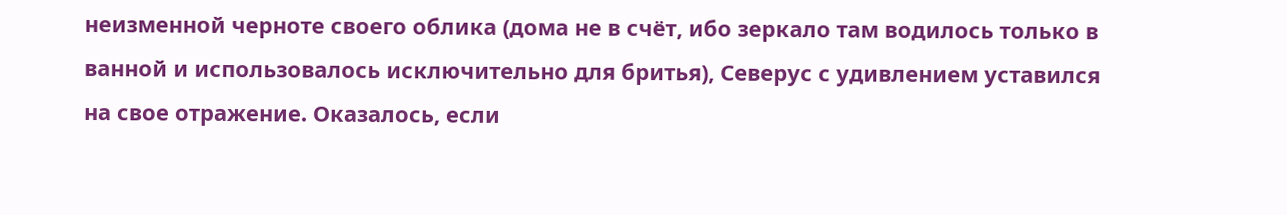неизменной черноте своего облика (дома не в счёт, ибо зеркало там водилось только в ванной и использовалось исключительно для бритья), Северус с удивлением уставился на свое отражение. Оказалось, если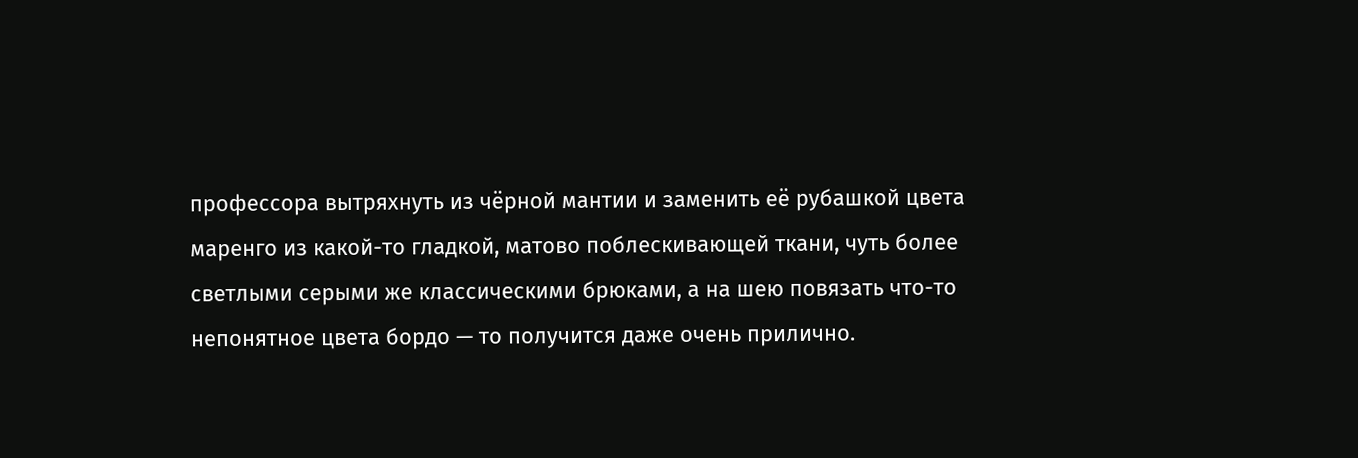профессора вытряхнуть из чёрной мантии и заменить её рубашкой цвета маренго из какой-то гладкой, матово поблескивающей ткани, чуть более светлыми серыми же классическими брюками, а на шею повязать что-то непонятное цвета бордо — то получится даже очень прилично.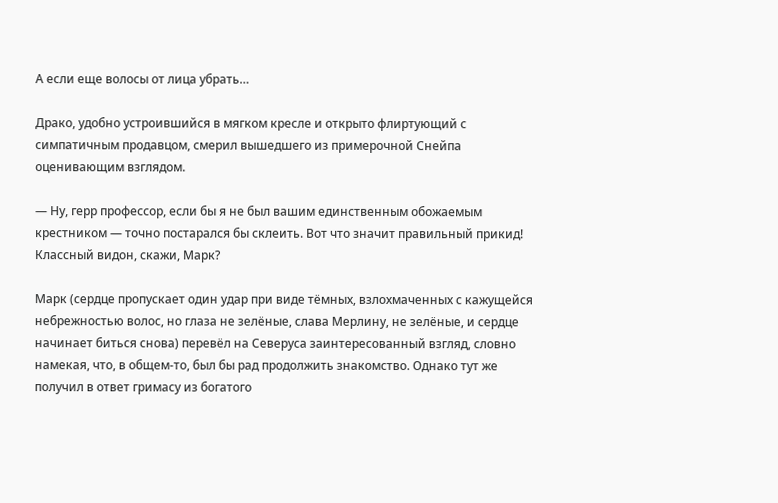А если еще волосы от лица убрать…

Драко, удобно устроившийся в мягком кресле и открыто флиртующий с симпатичным продавцом, смерил вышедшего из примерочной Снейпа оценивающим взглядом.

— Ну, герр профессор, если бы я не был вашим единственным обожаемым крестником — точно постарался бы склеить. Вот что значит правильный прикид! Классный видон, скажи, Марк?

Марк (сердце пропускает один удар при виде тёмных, взлохмаченных с кажущейся небрежностью волос, но глаза не зелёные, слава Мерлину, не зелёные, и сердце начинает биться снова) перевёл на Северуса заинтересованный взгляд, словно намекая, что, в общем-то, был бы рад продолжить знакомство. Однако тут же получил в ответ гримасу из богатого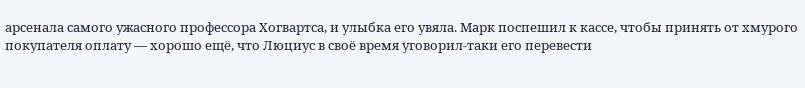арсенала самого ужасного профессора Хогвартса, и улыбка его увяла. Марк поспешил к кассе, чтобы принять от хмурого покупателя оплату — хорошо ещё, что Люциус в своё время уговорил-таки его перевести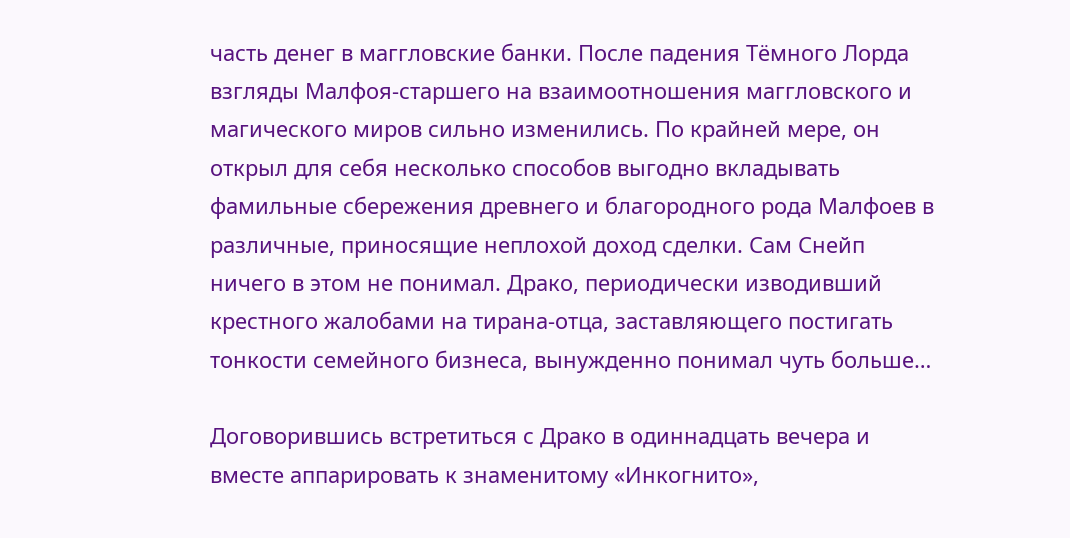часть денег в маггловские банки. После падения Тёмного Лорда взгляды Малфоя-старшего на взаимоотношения маггловского и магического миров сильно изменились. По крайней мере, он открыл для себя несколько способов выгодно вкладывать фамильные сбережения древнего и благородного рода Малфоев в различные, приносящие неплохой доход сделки. Сам Снейп ничего в этом не понимал. Драко, периодически изводивший крестного жалобами на тирана-отца, заставляющего постигать тонкости семейного бизнеса, вынужденно понимал чуть больше…

Договорившись встретиться с Драко в одиннадцать вечера и вместе аппарировать к знаменитому «Инкогнито»,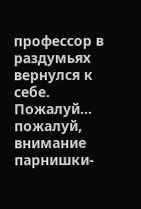профессор в раздумьях вернулся к себе. Пожалуй… пожалуй, внимание парнишки-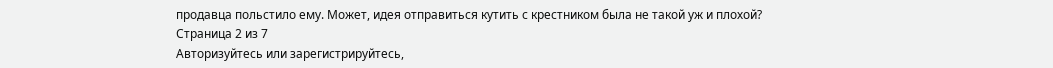продавца польстило ему. Может, идея отправиться кутить с крестником была не такой уж и плохой?
Страница 2 из 7
Авторизуйтесь или зарегистрируйтесь,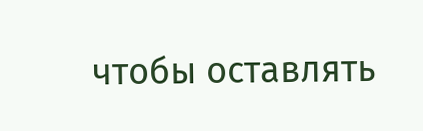чтобы оставлять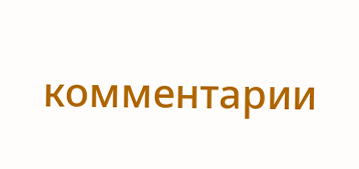комментарии